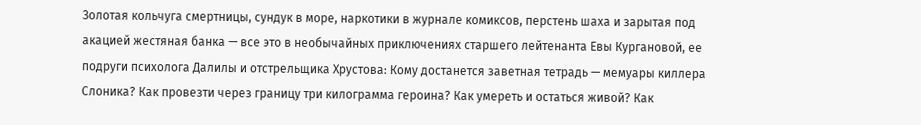Золотая кольчуга смертницы, сундук в море, наркотики в журнале комиксов, перстень шаха и зарытая под акацией жестяная банка — все это в необычайных приключениях старшего лейтенанта Евы Кургановой, ее подруги психолога Далилы и отстрельщика Хрустова: Кому достанется заветная тетрадь — мемуары киллера Слоника? Как провезти через границу три килограмма героина? Как умереть и остаться живой? Как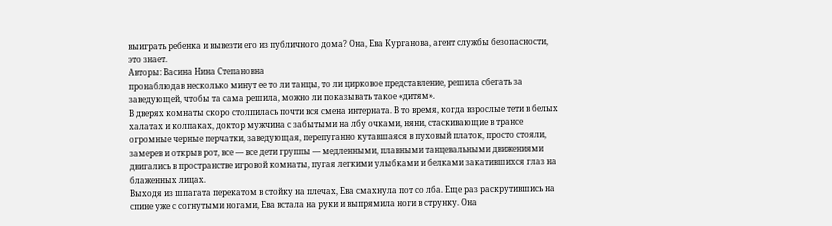выиграть ребенка и вывезти его из публичного дома? Она, Ева Курганова, агент службы безопасности, это знает.
Авторы: Васина Нина Степановна
пронаблюдав несколько минут ее то ли танцы, то ли цирковое представление, решила сбегать за заведующей, чтобы та сама решила, можно ли показывать такое «дитям».
В дверях комнаты скоро столпилась почти вся смена интерната. В то время, когда взрослые тети в белых халатах и колпаках, доктор мужчина с забытыми на лбу очками, няни, стаскивающие в трансе огромные черные перчатки, заведующая, перепуганно кутавшаяся в пуховый платок, просто стояли, замерев и открыв рот, все — все дети группы — медленными, плавными танцевальными движениями двигались в пространстве игровой комнаты, пугая легкими улыбками и белками закатившихся глаз на блаженных лицах.
Выходя из шпагата перекатом в стойку на плечах, Ева смахнула пот со лба. Еще раз раскрутившись на спине уже с согнутыми ногами, Ева встала на руки и выпрямила ноги в струнку. Она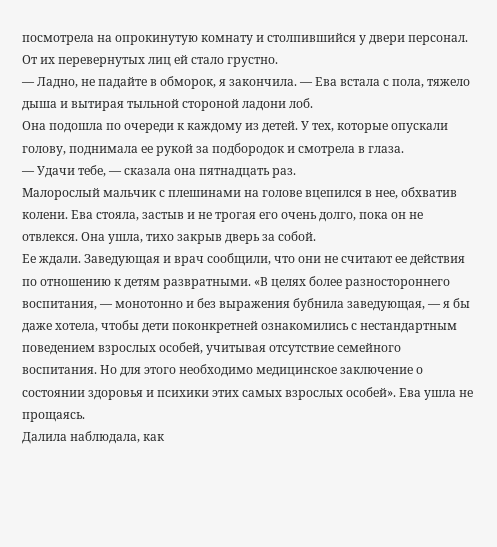посмотрела на опрокинутую комнату и столпившийся у двери персонал. От их перевернутых лиц ей стало грустно.
— Ладно, не падайте в обморок, я закончила. — Ева встала с пола, тяжело дыша и вытирая тыльной стороной ладони лоб.
Она подошла по очереди к каждому из детей. У тех, которые опускали голову, поднимала ее рукой за подбородок и смотрела в глаза.
— Удачи тебе, — сказала она пятнадцать раз.
Малорослый мальчик с плешинами на голове вцепился в нее, обхватив колени. Ева стояла, застыв и не трогая его очень долго, пока он не отвлекся. Она ушла, тихо закрыв дверь за собой.
Ее ждали. Заведующая и врач сообщили, что они не считают ее действия по отношению к детям развратными. «В целях более разностороннего воспитания, — монотонно и без выражения бубнила заведующая, — я бы даже хотела, чтобы дети поконкретней ознакомились с нестандартным поведением взрослых особей, учитывая отсутствие семейного воспитания. Но для этого необходимо медицинское заключение о состоянии здоровья и психики этих самых взрослых особей». Ева ушла не прощаясь.
Далила наблюдала, как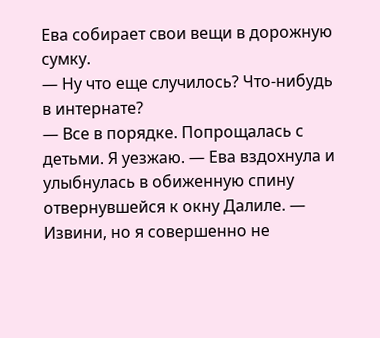Ева собирает свои вещи в дорожную сумку.
— Ну что еще случилось? Что-нибудь в интернате?
— Все в порядке. Попрощалась с детьми. Я уезжаю. — Ева вздохнула и улыбнулась в обиженную спину отвернувшейся к окну Далиле. — Извини, но я совершенно не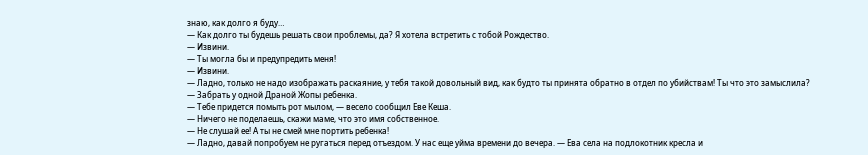знаю, как долго я буду…
— Как долго ты будешь решать свои проблемы, да? Я хотела встретить с тобой Рождество.
— Извини.
— Ты могла бы и предупредить меня!
— Извини.
— Ладно, только не надо изображать раскаяние, у тебя такой довольный вид, как будто ты принята обратно в отдел по убийствам! Ты что это замыслила?
— Забрать у одной Драной Жопы ребенка.
— Тебе придется помыть рот мылом, — весело сообщил Еве Кеша.
— Ничего не поделаешь, скажи маме, что это имя собственное.
— Не слушай ее! А ты не смей мне портить ребенка!
— Ладно, давай попробуем не ругаться перед отъездом. У нас еще уйма времени до вечера. — Ева села на подлокотник кресла и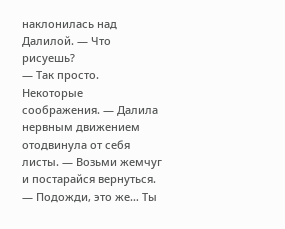наклонилась над Далилой. — Что рисуешь?
— Так просто. Некоторые соображения. — Далила нервным движением отодвинула от себя листы. — Возьми жемчуг и постарайся вернуться.
— Подожди, это же… Ты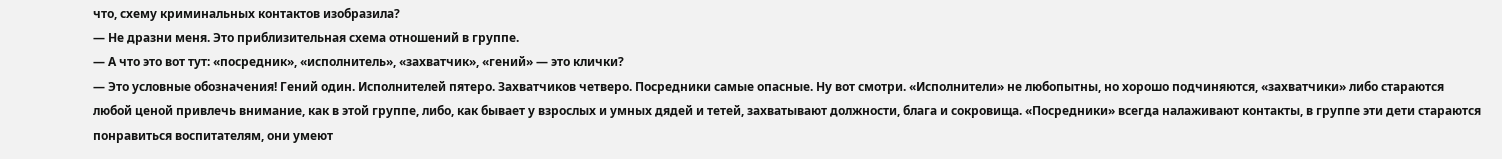что, схему криминальных контактов изобразила?
— Не дразни меня. Это приблизительная схема отношений в группе.
— А что это вот тут: «посредник», «исполнитель», «захватчик», «гений» — это клички?
— Это условные обозначения! Гений один. Исполнителей пятеро. Захватчиков четверо. Посредники самые опасные. Ну вот смотри. «Исполнители» не любопытны, но хорошо подчиняются, «захватчики» либо стараются любой ценой привлечь внимание, как в этой группе, либо, как бывает у взрослых и умных дядей и тетей, захватывают должности, блага и сокровища. «Посредники» всегда налаживают контакты, в группе эти дети стараются понравиться воспитателям, они умеют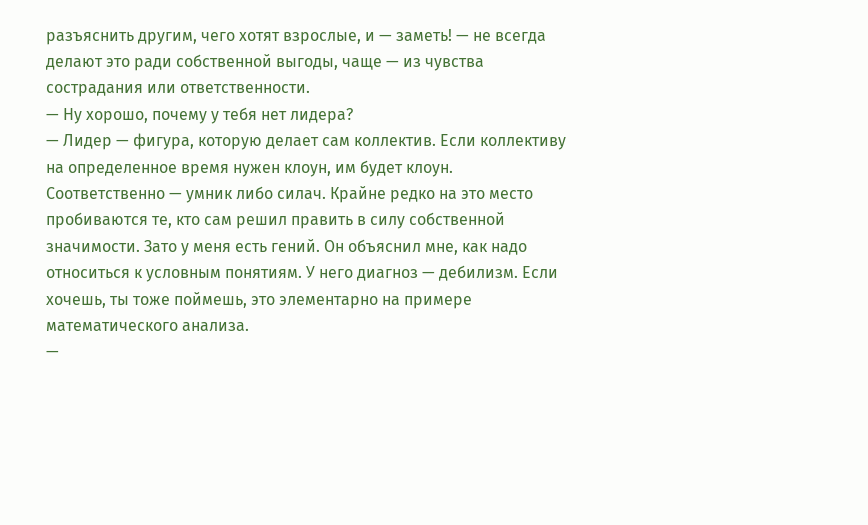разъяснить другим, чего хотят взрослые, и — заметь! — не всегда делают это ради собственной выгоды, чаще — из чувства сострадания или ответственности.
— Ну хорошо, почему у тебя нет лидера?
— Лидер — фигура, которую делает сам коллектив. Если коллективу на определенное время нужен клоун, им будет клоун. Соответственно — умник либо силач. Крайне редко на это место пробиваются те, кто сам решил править в силу собственной значимости. Зато у меня есть гений. Он объяснил мне, как надо относиться к условным понятиям. У него диагноз — дебилизм. Если хочешь, ты тоже поймешь, это элементарно на примере математического анализа.
—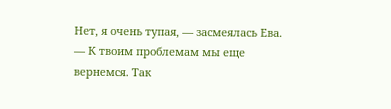Нет, я очень тупая, — засмеялась Ева.
— К твоим проблемам мы еще вернемся. Так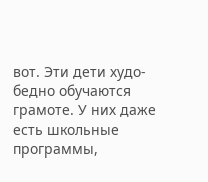вот. Эти дети худо-бедно обучаются грамоте. У них даже есть школьные программы,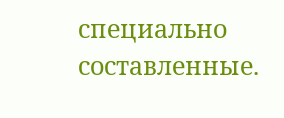специально составленные.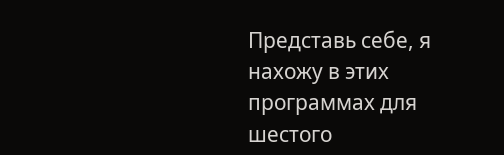Представь себе, я нахожу в этих программах для шестого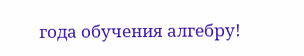года обучения алгебру!